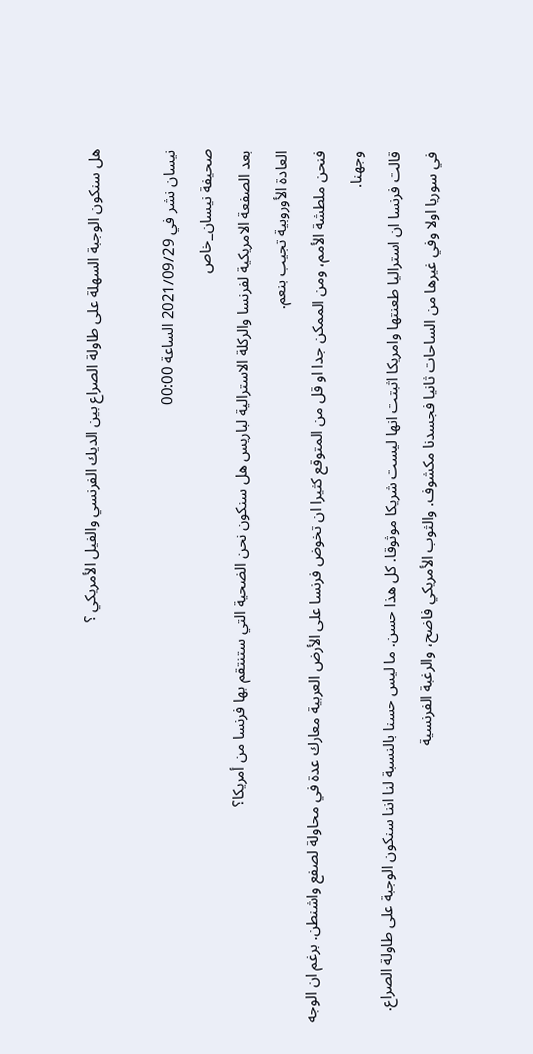هل سنكون الوجبة السهلة على طاولة الصراع بين الديك الفرنسي والفيل الأمريكي ؟

نيسان نشر في 2021/09/29 الساعة 00:00
صحيفة نيسان_خاص
بعد الصفعة الامريكية لفرنسا والركلة الاسترالية لباريس هل سنكون نحن الضحية التي ستنتقم بها فرنسا من أمريكا؟
العادة الأوروبية تجيب بنعم.
فنحن ملطشة الأمم، ومن الممكن جدا او قل من المتوقع كثيرا ان تخوض فرنسا على الأرض العربية معارك عدة في محاولة لصفع واشنطن. برغم ان الوجه وجهنا.
قالت فرنسا ان استراليا طعنتها وامريكا اثبتت انها ليست شريكا موثوقا. كل هذا حسن. ما ليس حسنا بالنسبة لنا اننا سنكون الوجبة على طاولة الصراع. في سوريا اولا وفي غيرها من الساحات ثانيا فجسدنا مكشوف. والثوب الأمريكي فاضح، والرغبة الفرنسية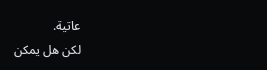عاتية.
لكن هل يمكن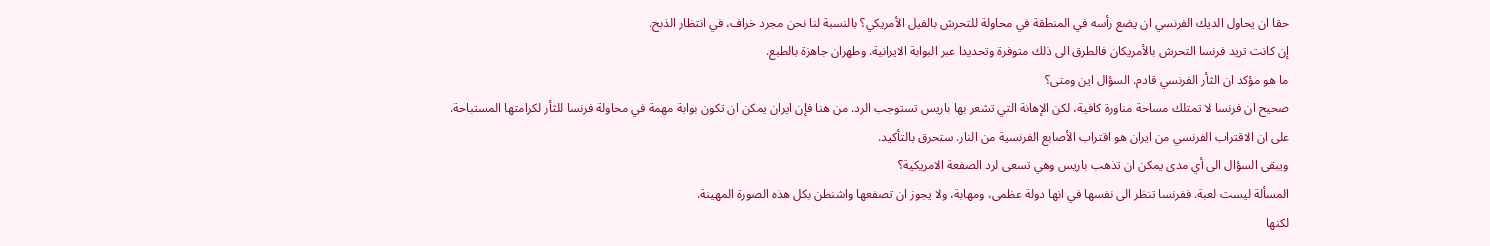حقا ان يحاول الديك الفرنسي ان يضع رأسه في المنطقة في محاولة للتحرش بالفيل الأمريكي؟ بالنسبة لنا نحن مجرد خراف، في انتظار الذبح.
إن كانت تريد فرنسا التحرش بالأمريكان فالطرق الى ذلك متوفرة وتحديدا عبر البوابة الايرانية. وطهران جاهزة بالطبع.
ما هو مؤكد ان الثأر الفرنسي قادم. السؤال اين ومتى؟
صحيح ان فرنسا لا تمتلك مساحة مناورة كافية، لكن الإهانة التي تشعر بها باريس تستوجب الرد. من هنا فإن ايران يمكن ان تكون بوابة مهمة في محاولة فرنسا للثأر لكرامتها المستباحة.
على ان الاقتراب الفرنسي من ايران هو اقتراب الأصابع الفرنسية من النار. ستحرق بالتأكيد.
ويبقى السؤال الى أي مدى يمكن ان تذهب باريس وهي تسعى لرد الصفعة الامريكية؟
المسألة ليست لعبة. ففرنسا تنظر الى نفسها في انها دولة عظمى، ومهابة، ولا يجوز ان تصفعها واشنطن بكل هذه الصورة المهينة.
لكنها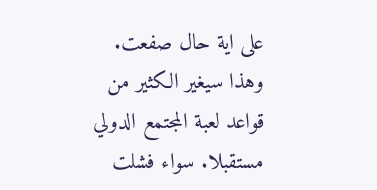على اية حال صفعت. وهذا سيغير الكثير من قواعد لعبة المجتمع الدولي مستقبلا. سواء فشلت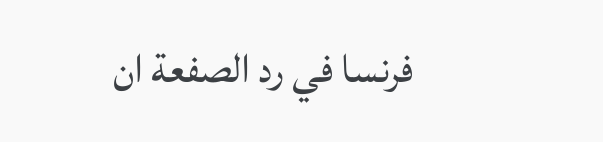فرنسا في رد الصفعة ان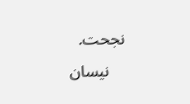نجحت.
    نيسان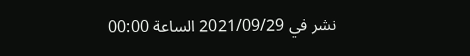نشر في 2021/09/29 الساعة 00:00